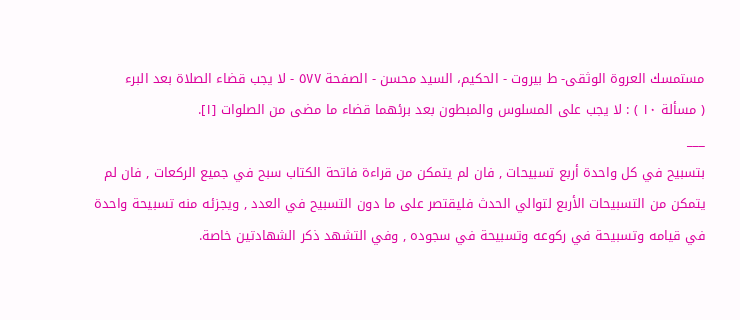مستمسك العروة الوثقى- ط بیروت - الحكيم، السيد محسن - الصفحة ٥٧٧ - لا يجب قضاء الصلاة بعد البرء
( مسألة ١٠ ) : لا يجب على المسلوس والمبطون بعد برئهما قضاء ما مضى من الصلوات [١].
___
بتسبيح في كل واحدة أربع تسبيحات , فان لم يتمكن من قراءة فاتحة الكتاب سبح في جميع الركعات , فان لم يتمكن من التسبيحات الأربع لتوالي الحدث فليقتصر على ما دون التسبيح في العدد , ويجزئه منه تسبيحة واحدة في قيامه وتسبيحة في ركوعه وتسبيحة في سجوده , وفي التشهد ذكر الشهادتين خاصة.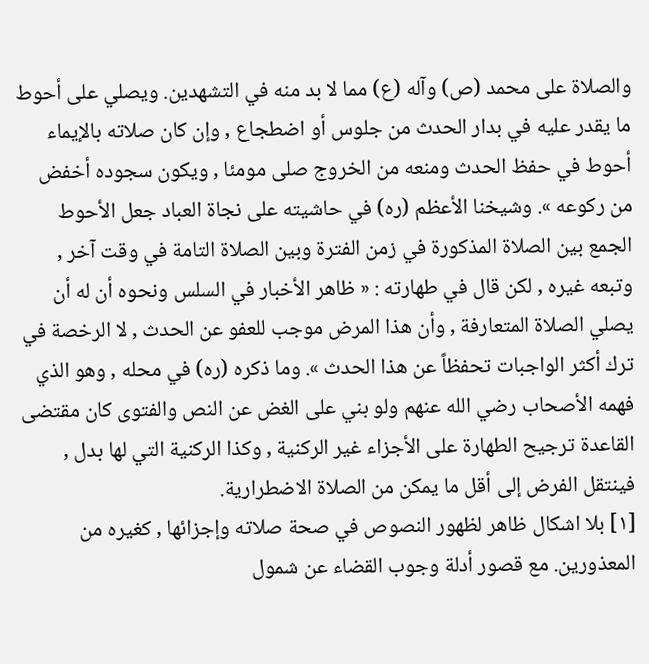والصلاة على محمد (ص) وآله (ع) مما لا بد منه في التشهدين. ويصلي على أحوط ما يقدر عليه في بدار الحدث من جلوس أو اضطجاع , وإن كان صلاته بالإيماء أحوط في حفظ الحدث ومنعه من الخروج صلى مومئا , ويكون سجوده أخفض من ركوعه ». وشيخنا الأعظم (ره) في حاشيته على نجاة العباد جعل الأحوط الجمع بين الصلاة المذكورة في زمن الفترة وبين الصلاة التامة في وقت آخر , وتبعه غيره , لكن قال في طهارته : « ظاهر الأخبار في السلس ونحوه أن له أن يصلي الصلاة المتعارفة , وأن هذا المرض موجب للعفو عن الحدث , لا الرخصة في ترك أكثر الواجبات تحفظاً عن هذا الحدث ». وما ذكره (ره) في محله , وهو الذي فهمه الأصحاب رضي الله عنهم ولو بني على الغض عن النص والفتوى كان مقتضى القاعدة ترجيح الطهارة على الأجزاء غير الركنية , وكذا الركنية التي لها بدل , فينتقل الفرض إلى أقل ما يمكن من الصلاة الاضطرارية.
[١] بلا اشكال ظاهر لظهور النصوص في صحة صلاته وإجزائها , كغيره من المعذورين. مع قصور أدلة وجوب القضاء عن شمول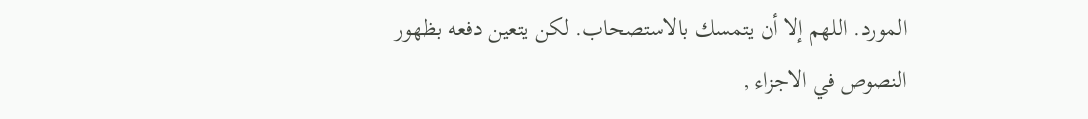المورد. اللهم إلا أن يتمسك بالاستصحاب. لكن يتعين دفعه بظهور النصوص في الاجزاء ,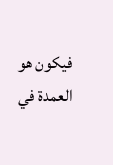فيكون هو العمدة في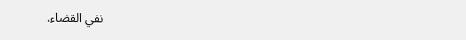نفي القضاء.